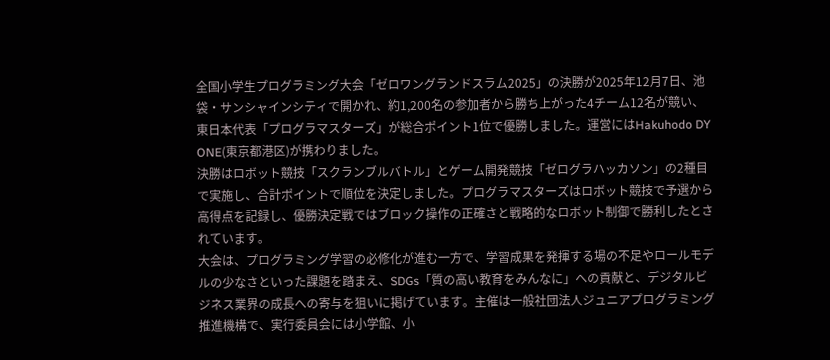全国小学生プログラミング大会「ゼロワングランドスラム2025」の決勝が2025年12月7日、池袋・サンシャインシティで開かれ、約1,200名の参加者から勝ち上がった4チーム12名が競い、東日本代表「プログラマスターズ」が総合ポイント1位で優勝しました。運営にはHakuhodo DY ONE(東京都港区)が携わりました。
決勝はロボット競技「スクランブルバトル」とゲーム開発競技「ゼログラハッカソン」の2種目で実施し、合計ポイントで順位を決定しました。プログラマスターズはロボット競技で予選から高得点を記録し、優勝決定戦ではブロック操作の正確さと戦略的なロボット制御で勝利したとされています。
大会は、プログラミング学習の必修化が進む一方で、学習成果を発揮する場の不足やロールモデルの少なさといった課題を踏まえ、SDGs「質の高い教育をみんなに」への貢献と、デジタルビジネス業界の成長への寄与を狙いに掲げています。主催は一般社団法人ジュニアプログラミング推進機構で、実行委員会には小学館、小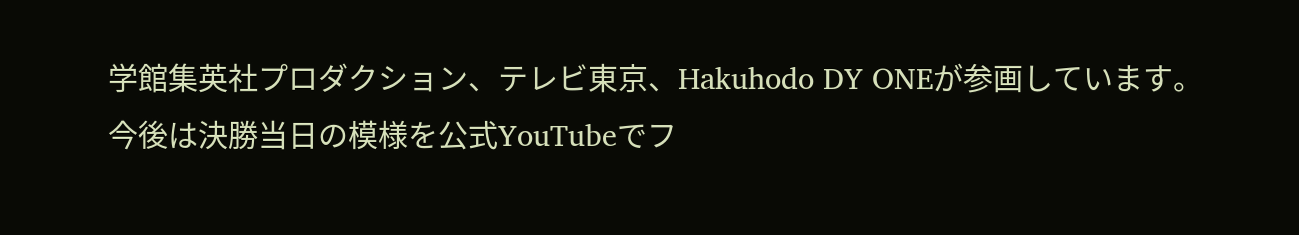学館集英社プロダクション、テレビ東京、Hakuhodo DY ONEが参画しています。
今後は決勝当日の模様を公式YouTubeでフ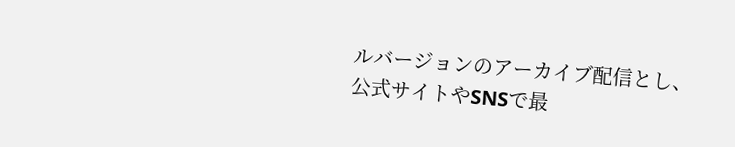ルバージョンのアーカイブ配信とし、公式サイトやSNSで最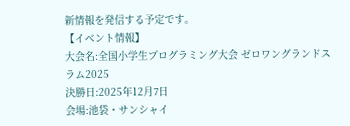新情報を発信する予定です。
【イベント情報】
大会名:全国小学生プログラミング大会 ゼロワングランドスラム2025
決勝日:2025年12月7日
会場:池袋・サンシャイ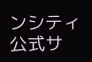ンシティ
公式サ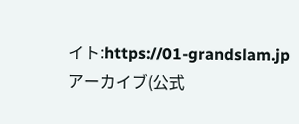イト:https://01-grandslam.jp
アーカイブ(公式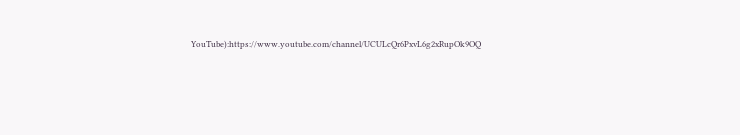YouTube):https://www.youtube.com/channel/UCULcQr6PxvL6g2xRupOk9OQ